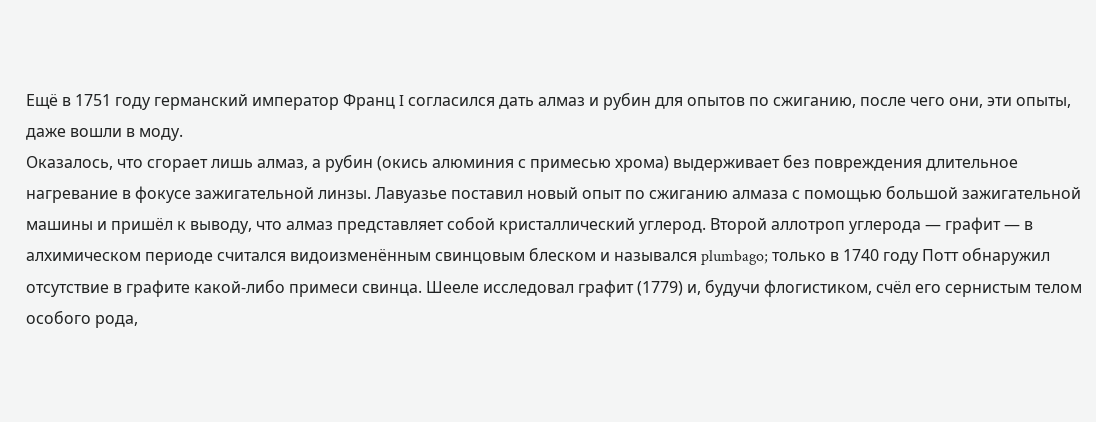Ещё в 1751 году германский император Франц I согласился дать алмаз и рубин для опытов по сжиганию, после чего они, эти опыты, даже вошли в моду.
Оказалось, что сгорает лишь алмаз, а рубин (окись алюминия с примесью хрома) выдерживает без повреждения длительное нагревание в фокусе зажигательной линзы. Лавуазье поставил новый опыт по сжиганию алмаза с помощью большой зажигательной машины и пришёл к выводу, что алмаз представляет собой кристаллический углерод. Второй аллотроп углерода — графит — в алхимическом периоде считался видоизменённым свинцовым блеском и назывался plumbago; только в 1740 году Потт обнаружил отсутствие в графите какой-либо примеси свинца. Шееле исследовал графит (1779) и, будучи флогистиком, счёл его сернистым телом особого рода,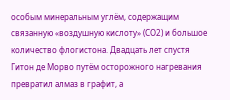особым минеральным углём, содержащим связанную «воздушную кислоту» (СО2) и большое количество флогистона. Двадцать лет спустя Гитон де Морво путём осторожного нагревания превратил алмаз в графит, а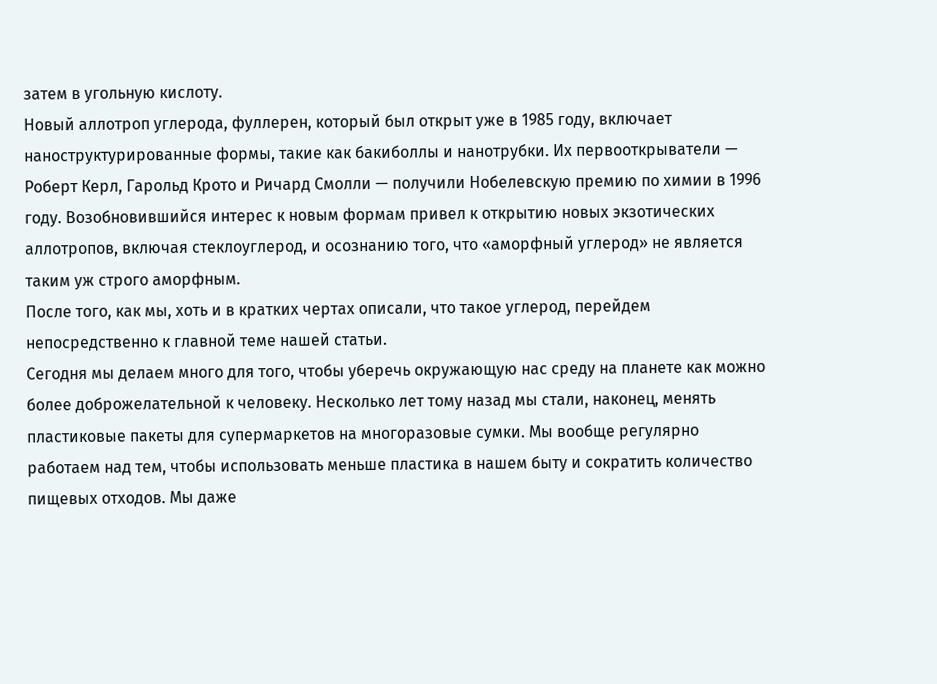затем в угольную кислоту.
Новый аллотроп углерода, фуллерен, который был открыт уже в 1985 году, включает наноструктурированные формы, такие как бакиболлы и нанотрубки. Их первооткрыватели — Роберт Керл, Гарольд Крото и Ричард Смолли — получили Нобелевскую премию по химии в 1996 году. Возобновившийся интерес к новым формам привел к открытию новых экзотических аллотропов, включая стеклоуглерод, и осознанию того, что «аморфный углерод» не является таким уж строго аморфным.
После того, как мы, хоть и в кратких чертах описали, что такое углерод, перейдем непосредственно к главной теме нашей статьи.
Сегодня мы делаем много для того, чтобы уберечь окружающую нас среду на планете как можно более доброжелательной к человеку. Несколько лет тому назад мы стали, наконец, менять пластиковые пакеты для супермаркетов на многоразовые сумки. Мы вообще регулярно работаем над тем, чтобы использовать меньше пластика в нашем быту и сократить количество пищевых отходов. Мы даже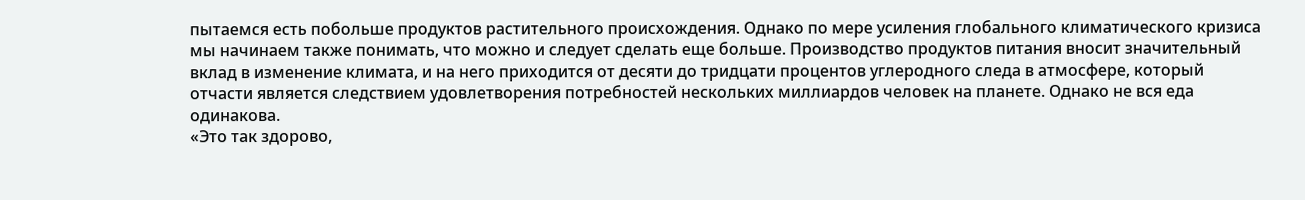пытаемся есть побольше продуктов растительного происхождения. Однако по мере усиления глобального климатического кризиса мы начинаем также понимать, что можно и следует сделать еще больше. Производство продуктов питания вносит значительный вклад в изменение климата, и на него приходится от десяти до тридцати процентов углеродного следа в атмосфере, который отчасти является следствием удовлетворения потребностей нескольких миллиардов человек на планете. Однако не вся еда одинакова.
«Это так здорово,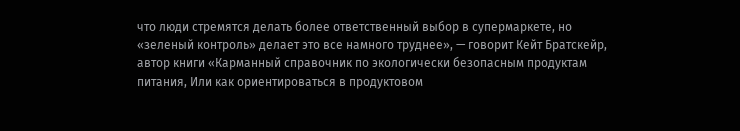что люди стремятся делать более ответственный выбор в супермаркете, но «зеленый контроль» делает это все намного труднее», — говорит Кейт Братскейр, автор книги «Карманный справочник по экологически безопасным продуктам питания, Или как ориентироваться в продуктовом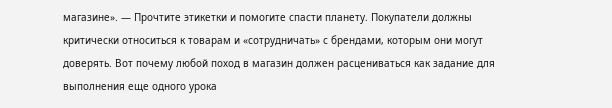магазине». — Прочтите этикетки и помогите спасти планету. Покупатели должны критически относиться к товарам и «сотрудничать» с брендами, которым они могут доверять. Вот почему любой поход в магазин должен расцениваться как задание для выполнения еще одного урока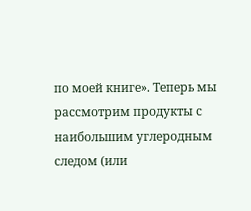по моей книге». Теперь мы рассмотрим продукты с наибольшим углеродным следом (или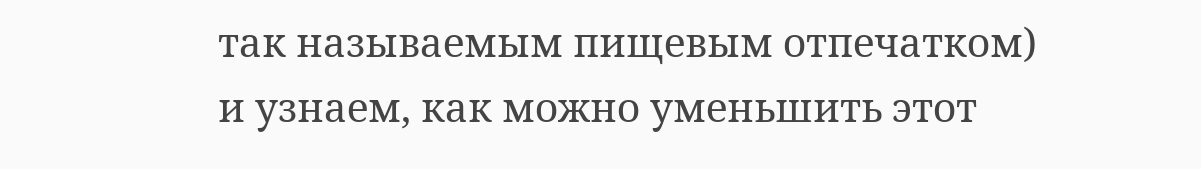так называемым пищевым отпечатком) и узнаем, как можно уменьшить этот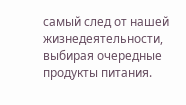самый след от нашей жизнедеятельности, выбирая очередные продукты питания.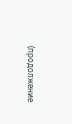(продолжение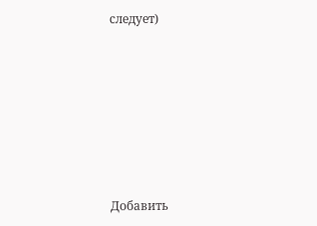следует)







Добавить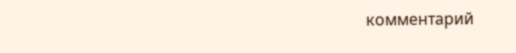комментарий